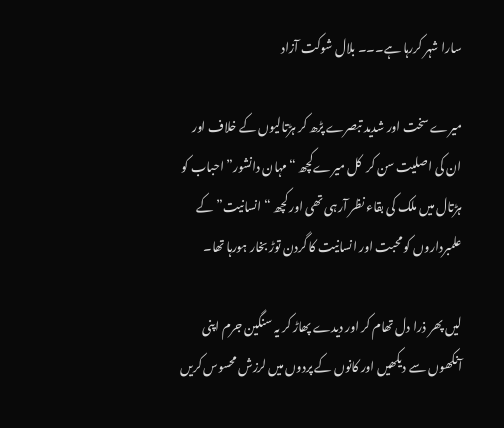سارا شہر کررہا ہے۔۔۔ بلال شوکت آزاد

میرے سخت اور شدید تبصرے پڑھ کر ہڑتالیوں کے خلاف اور ان کی اصلیت سن کر  کل میرےکچھ “مہان دانشور” احباب کو ہڑتال میں ملک کی بقاء نظر آرہی تھی اور کچھ “انسانیت” کے علمبرداروں کو محبت اور انسانیت کا گردن توڑ بخار ہورہا تھا۔

لیں پھر ذرا دل تھام کر اور دیدے پھاڑ کر یہ سنگین جرم اپنی آنکھوں سے دیکھیں اور کانوں کے پردوں میں لرزش محسوس کریں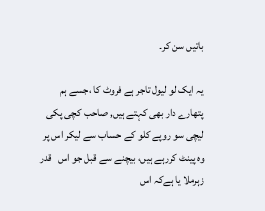باتیں سن کر۔

یہ ایک لو لیول تاجر ہے فروٹ کا ،جسے ہم پتھارے دار بھی کہتے ہیں, صاحب کچی پکی لیچی سو روپے کلو کے حساب سے لیکر اس پر وہ پینٹ کررہے ہیں، بیچنے سے قبل جو اس   قدر زہرملا یا ہےکہ اس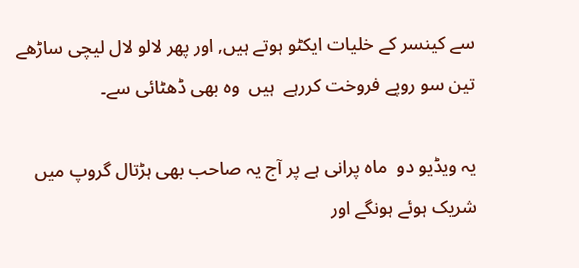سے کینسر کے خلیات ایکٹو ہوتے ہیں, اور پھر لالو لال لیچی ساڑھے تین سو روپے فروخت کررہے  ہیں  وہ بھی ڈھٹائی سے۔

یہ ویڈیو دو  ماہ پرانی ہے پر آج یہ صاحب بھی ہڑتال گروپ میں شریک ہوئے ہونگے اور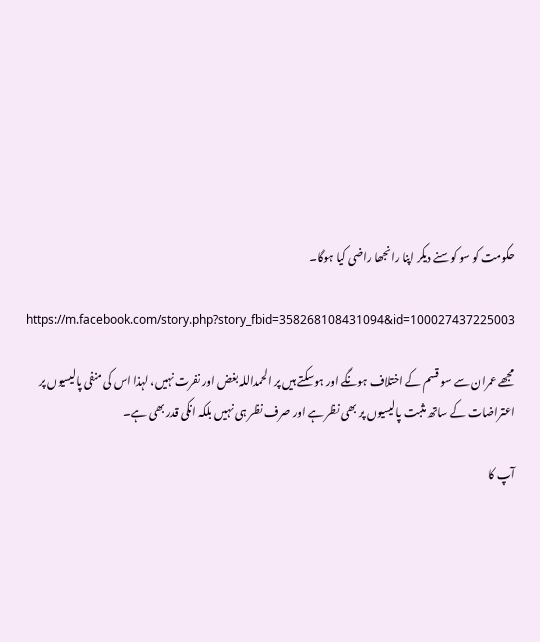حکومت کو سو کوسنے دیکر اپنا رانجھا راضی کیا ہوگا۔

https://m.facebook.com/story.php?story_fbid=358268108431094&id=100027437225003

مجھے عمران سے سو قسم کے اختلاف ہونگے اور ہوسکتے ہیں پر الحمداللہ بغض اور نفرت نہیں، لہذا اس کی منفی پالیسیوں پر اعتراضات کے ساتھ مثبت پالیسیوں پر بھی نظر ہے اور صرف نظر ہی نہیں بلکہ انکی قدر بھی ہے۔

آپ کا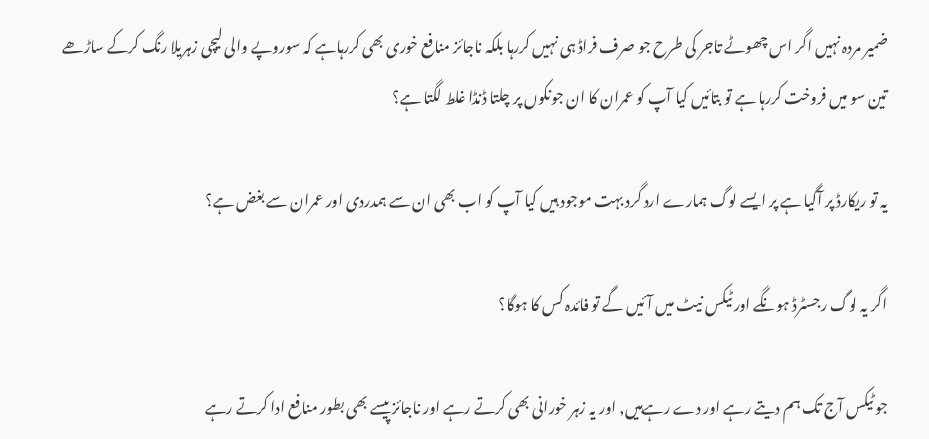ضمیر مردہ نہیں اگر اس چھوٹے تاجر کی طرح جو صرف فراڈ ہی نہیں کررہا بلکہ ناجائز منافع خوری بھی کررہاہے کہ سوروپے والی لیچی زہریلا رنگ کرکے ساڑھے تین سو میں فروخت کررہا ہے تو بتائیں کیا آپ کو عمران کا ان جونکوں پر چلتا ڈنڈا غلط لگتا ہے؟

یہ تو ریکارڈ پر آگیا ہے پر ایسے لوگ ہمارے ارد گرد بہت موجود ہیں کیا آپ کو اب بھی ان سے ہمدردی اور عمران سے بغض ہے؟

اگر یہ لوگ رجسٹرڈ ہونگے اور ٹیکس نیٹ میں آئیں گے تو فائدہ کس کا ہوگا؟

جو ٹیکس آج تک ہم دیتے رہے اور دے رہےہیں, اور یہ زہر خورانی بھی کرتے رہے اور ناجائز پیسے بھی بطور منافع ادا کرتے رہے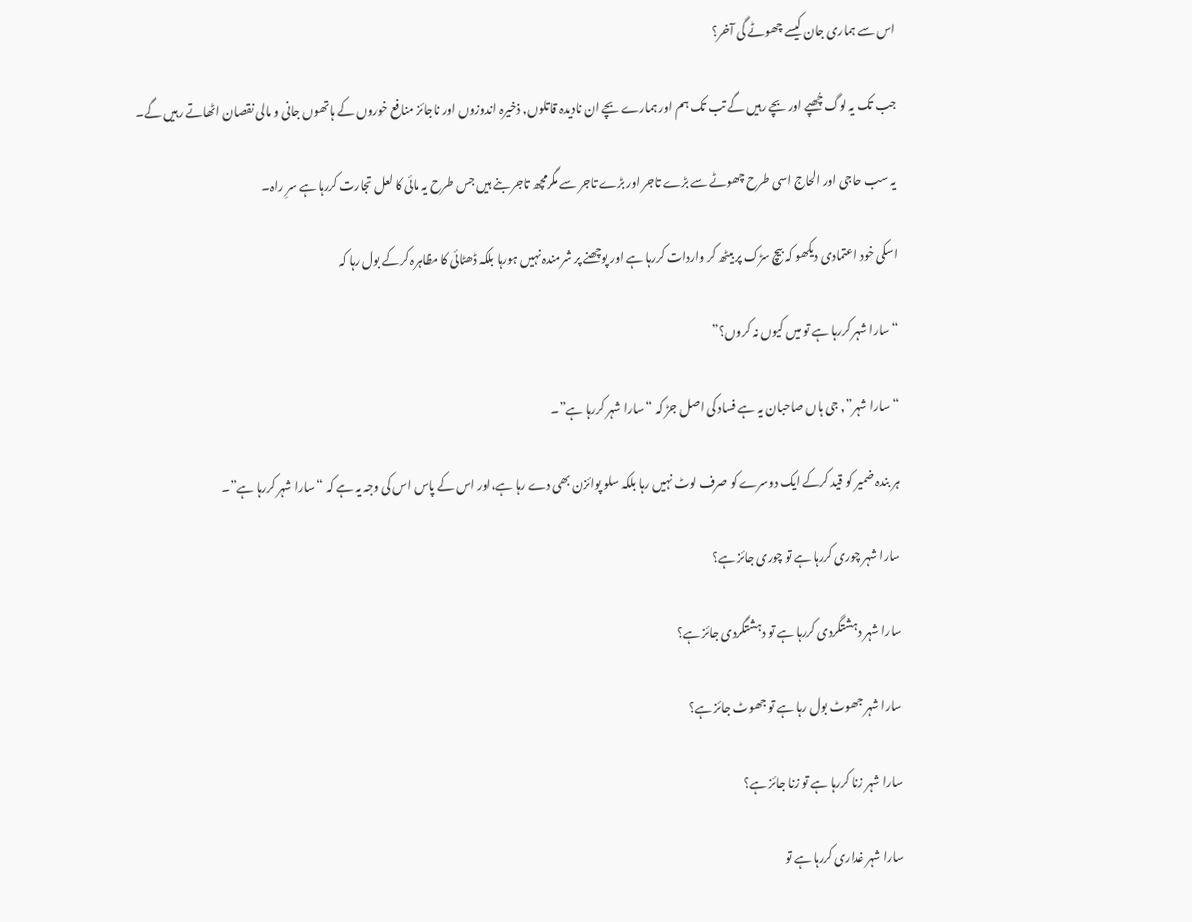اس سے ہماری جان کیسے چھوٹے گی آخر؟

جب تک یہ لوگ چُھپے اور بچے رہیں گے تب تک ہم اور ہمارے بچے ان نادیدہ قاتلوں, ذخیرہ اندوزوں اور ناجائز منافع خوروں کے ہاتھوں جانی و مالی نقصان اٹھاتے رہیں گے۔

یہ سب حاجی اور الحاج اسی طرح چھوٹے سے بڑے تاجر اور بڑے تاجر سے مگرمچھ تاجر بنے ہیں جس طرح یہ مائی کا لعل تجارت کررہا ہے سرِ راہ۔

اسکی خود اعتمادی دیکھو کہ بیچ سڑک پر بیٹھ کر واردات کررہا ہے اور پوچھنے پر شرمندہ نہیں ہورہا بلکہ ڈھٹائی کا مظاہرہ کرکے بول رہا کہ

“سارا شہر کررہا ہے تو میں کیوں نہ کروں؟”

“سارا شہر”, جی ہاں صاحبان یہ ہے فساد کی اصل جڑ کہ “سارا شہر کررہا ہے”۔

ہر بندہ ضمیر کو قید کرکے ایک دوسرے کو صرف لوٹ نہیں رہا بلکہ سلو پوائزن بھی دے رہا ہے،اور اس کے پاس اس کی وجہ یہ ہے کہ “سارا شہر کررہا ہے”۔

سارا شہر چوری کررہا ہے تو چوری جائز ہے؟

سارا شہر دہشتگردی کررہا ہے تو دہشتگردی جائز ہے؟

سارا شہر جھوٹ بول رہا ہے تو جھوٹ جائز ہے؟

سارا شہر زنا کررہا ہے تو زنا جائز ہے؟

سارا شہر غداری کررہا ہے تو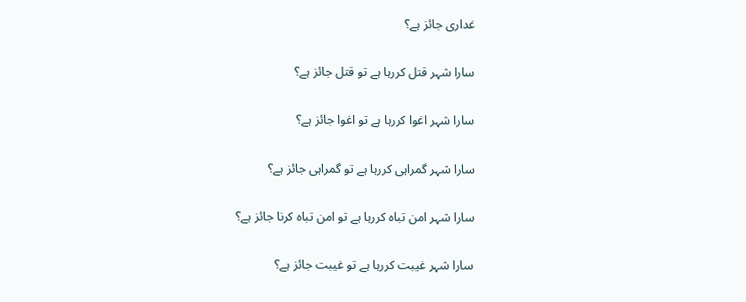غداری جائز ہے؟

سارا شہر قتل کررہا ہے تو قتل جائز ہے؟

سارا شہر اغوا کررہا ہے تو اغوا جائز ہے؟

سارا شہر گمراہی کررہا ہے تو گمراہی جائز ہے؟

سارا شہر امن تباہ کررہا ہے تو امن تباہ کرنا جائز ہے؟

سارا شہر غیبت کررہا ہے تو غیبت جائز ہے؟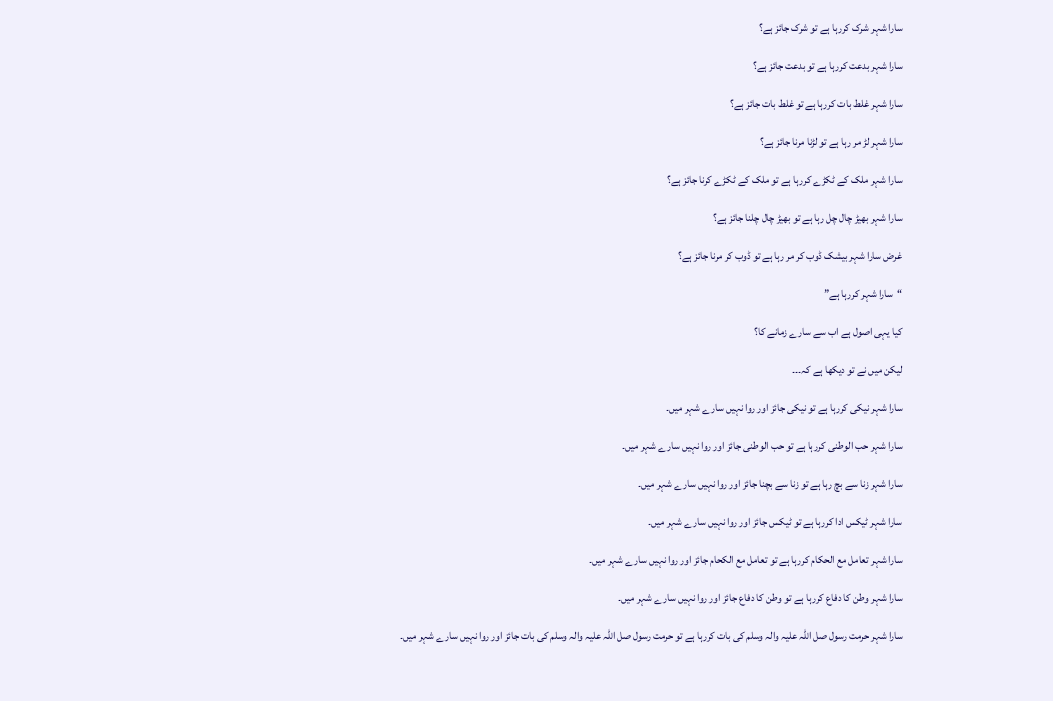سارا شہر شرک کررہا ہے تو شرک جائز ہے؟

سارا شہر بدعت کررہا ہے تو بدعت جائز ہے؟

سارا شہر غلط بات کررہا ہے تو غلط بات جائز ہے؟

سارا شہر لڑ مر رہا ہے تو لڑنا مرنا جائز ہے؟

سارا شہر ملک کے ٹکڑے کررہا ہے تو ملک کے ٹکڑے کرنا جائز ہے؟

سارا شہر بھیڑ چال چل رہا ہے تو بھیڑ چال چلنا جائز ہے؟

غرض سارا شہر بیشک ڈوب کر مر رہا ہے تو ڈوب کر مرنا جائز ہے؟

“سارا شہر کررہا ہے”

کیا یہی اصول ہے اب سے سارے زمانے کا؟

لیکن میں نے تو دیکھا ہے کہ۔۔۔

سارا شہر نیکی کررہا ہے تو نیکی جائز اور روا نہیں سارے شہر میں۔

سارا شہر حب الوطنی کررہا ہے تو حب الوطنی جائز اور روا نہیں سارے شہر میں۔

سارا شہر زنا سے بچ رہا ہے تو زنا سے بچنا جائز اور روا نہیں سارے شہر میں۔

سارا شہر ٹیکس ادا کررہا ہے تو ٹیکس جائز اور روا نہیں سارے شہر میں۔

سارا شہر تعامل مع الحکام کررہا ہے تو تعامل مع الکحام جائز اور روا نہیں سارے شہر میں۔

سارا شہر وطن کا دفاع کررہا ہے تو وطن کا دفاع جائز اور روا نہیں سارے شہر میں۔

سارا شہر حرمت رسول صل اللہ علیہ والہ وسلم کی بات کررہا ہے تو حرمت رسول صل اللہ علیہ والہ وسلم کی بات جائز اور روا نہیں سارے شہر میں۔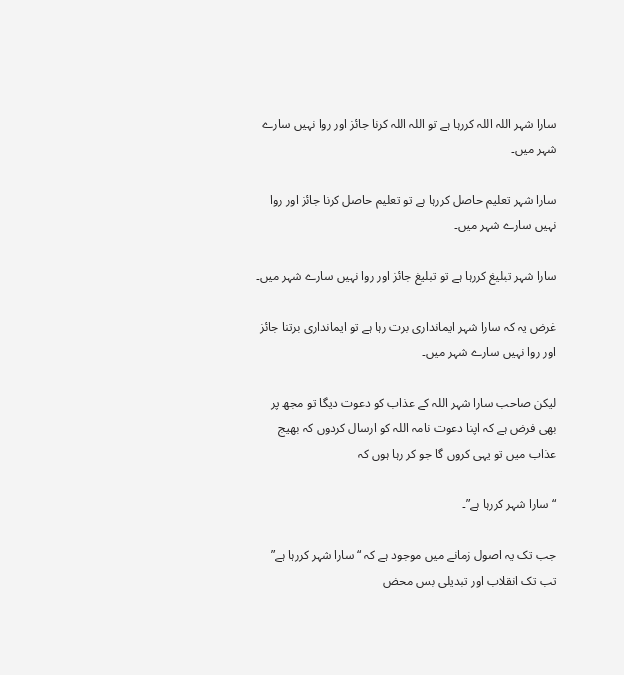سارا شہر اللہ اللہ کررہا ہے تو اللہ اللہ کرنا جائز اور روا نہیں سارے شہر میں۔

سارا شہر تعلیم حاصل کررہا ہے تو تعلیم حاصل کرنا جائز اور روا نہیں سارے شہر میں۔

سارا شہر تبلیغ کررہا ہے تو تبلیغ جائز اور روا نہیں سارے شہر میں۔

غرض یہ کہ سارا شہر ایمانداری برت رہا ہے تو ایمانداری برتنا جائز اور روا نہیں سارے شہر میں۔

لیکن صاحب سارا شہر اللہ کے عذاب کو دعوت دیگا تو مجھ پر بھی فرض ہے کہ اپنا دعوت نامہ اللہ کو ارسال کردوں کہ بھیج عذاب میں تو یہی کروں گا جو کر رہا ہوں کہ

“سارا شہر کررہا ہے”۔

جب تک یہ اصول زمانے میں موجود ہے کہ “سارا شہر کررہا ہے” تب تک انقلاب اور تبدیلی بس محض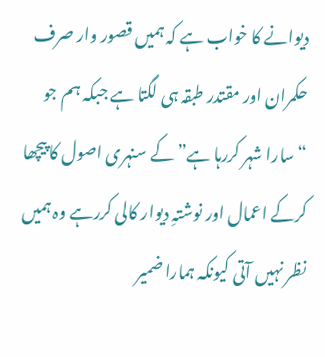دیوانے کا خواب ہے کہ ہمیں قصور وار صرف حکمران اور مقتدر طبقہ ہی لگتا ہے جبکہ ہم جو “سارا شہر کررہا ہے” کے سنہری اصول کا پیچھا کرکے اعمال اور نوشتہِ دیوار کالی کررہے وہ ہمیں نظر نہیں آتی کیونکہ ہمارا ضمیر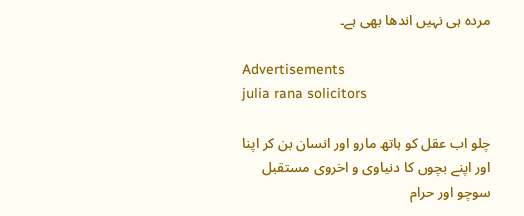مردہ ہی نہیں اندھا بھی ہے۔

Advertisements
julia rana solicitors

چلو اب عقل کو ہاتھ مارو اور انسان بن کر اپنا اور اپنے بچوں کا دنیاوی و اخروی مستقبل سوچو اور حرام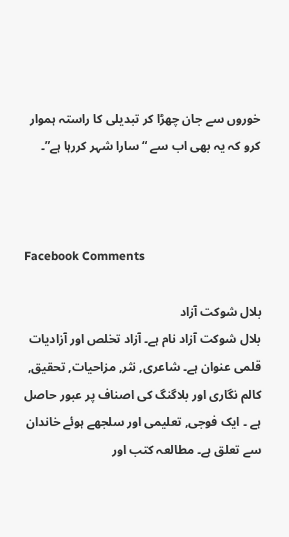خوروں سے جان چھڑا کر تبدیلی کا راستہ ہموار کرو کہ یہ بھی اب سے “سارا شہر کررہا ہے”۔



Facebook Comments

بلال شوکت آزاد
بلال شوکت آزاد نام ہے۔ آزاد تخلص اور آزادیات قلمی عنوان ہے۔ شاعری, نثر, مزاحیات, تحقیق, کالم نگاری اور بلاگنگ کی اصناف پر عبور حاصل ہے ۔ ایک فوجی, تعلیمی اور سلجھے ہوئے خاندان سے تعلق ہے۔ مطالعہ کتب اور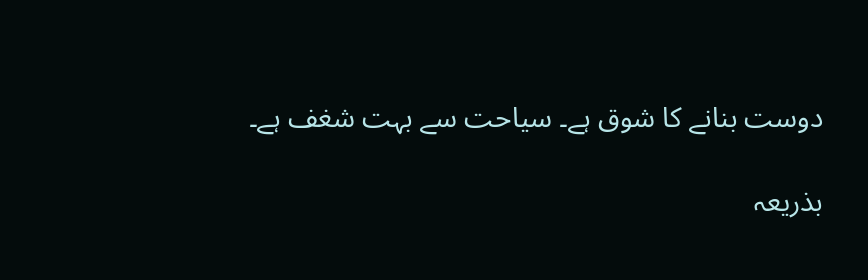دوست بنانے کا شوق ہے۔ سیاحت سے بہت شغف ہے۔

بذریعہ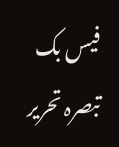فیس بک تبصرہ تحریر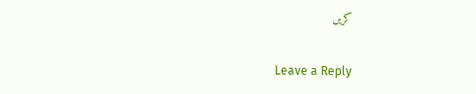کریں

Leave a Reply